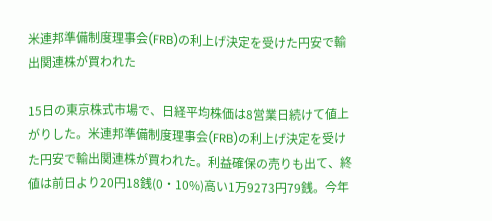米連邦準備制度理事会(FRB)の利上げ決定を受けた円安で輸出関連株が買われた

15日の東京株式市場で、日経平均株価は8営業日続けて値上がりした。米連邦準備制度理事会(FRB)の利上げ決定を受けた円安で輸出関連株が買われた。利益確保の売りも出て、終値は前日より20円18銭(0・10%)高い1万9273円79銭。今年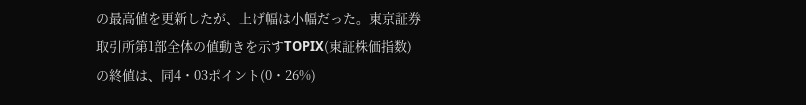の最高値を更新したが、上げ幅は小幅だった。東京証券取引所第1部全体の値動きを示すTOPIX(東証株価指数)の終値は、同4・03ポイント(0・26%)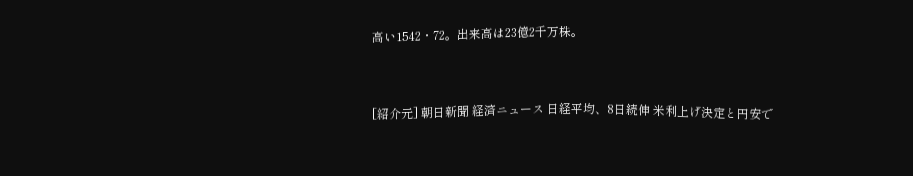高い1542・72。出来高は23億2千万株。


[紹介元] 朝日新聞 経済ニュース 日経平均、8日続伸 米利上げ決定と円安で